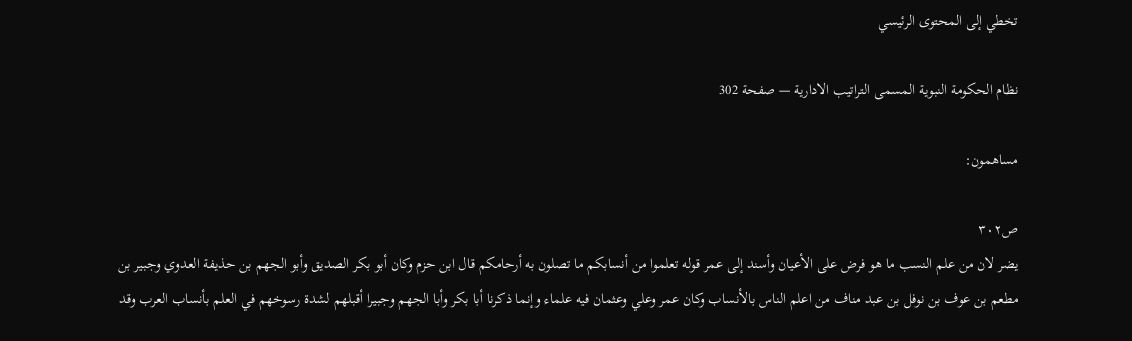تخطي إلى المحتوى الرئيسي

نظام الحكومة النبوية المسمى التراتيب الادارية — صفحة 302

مساهمون:

ص٣٠٢
يضر لان من علم النسب ما هو فرض على الأعيان وأسند إلى عمر قوله تعلموا من أنسابكم ما تصلون به أرحامكم قال ابن حزم وكان أبو بكر الصديق وأبو الجهم بن حذيفة العدوي وجبير بن مطعم بن عوف بن نوفل بن عبد مناف من اعلم الناس بالأنساب وكان عمر وعلي وعثمان فيه علماء وإنما ذكرنا أبا بكر وأبا الجهم وجبيرا أقبلهم لشدة رسوخهم في العلم بأنساب العرب وقد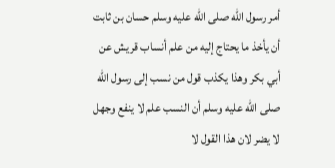أمر رسول الله صلى الله عليه وسلم حسان بن ثابت أن يأخذ ما يحتاج إليه من علم أنساب قريش عن أبي بكر وهذا يكذب قول من نسب إلى رسول الله صلى الله عليه وسلم أن النسب علم لا ينفع وجهل لا يضر لان هذا القول لا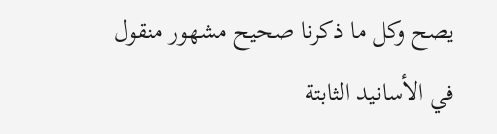يصح وكل ما ذكرنا صحيح مشهور منقول في الأسانيد الثابتة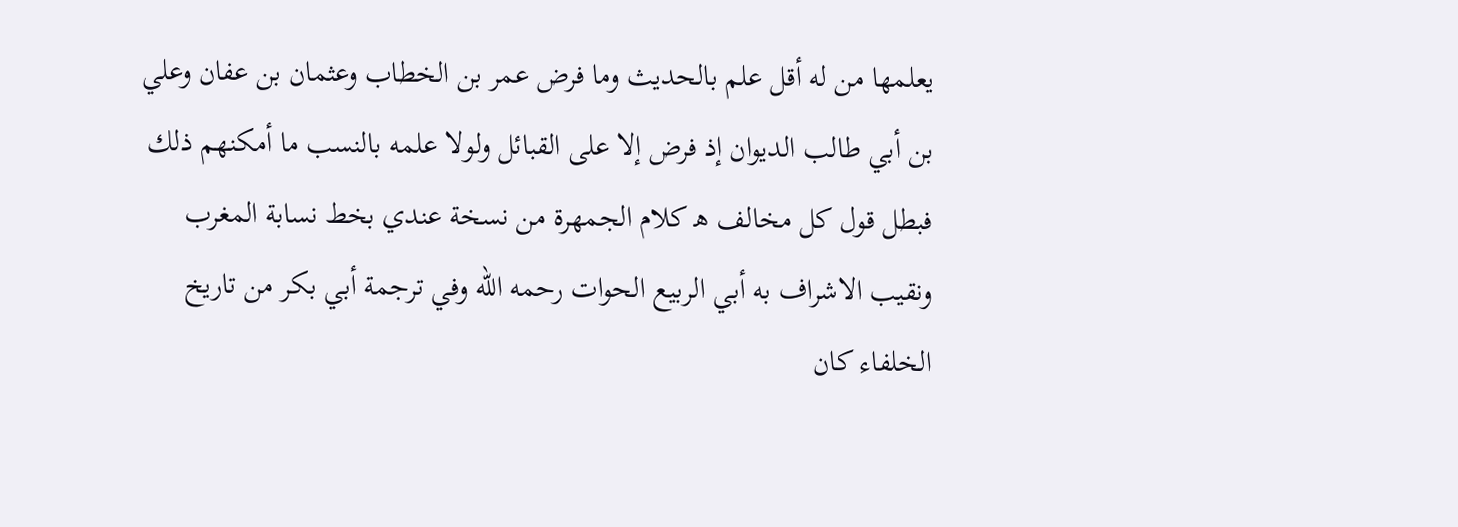يعلمها من له أقل علم بالحديث وما فرض عمر بن الخطاب وعثمان بن عفان وعلي بن أبي طالب الديوان إذ فرض إلا على القبائل ولولا علمه بالنسب ما أمكنهم ذلك فبطل قول كل مخالف ه‍ كلام الجمهرة من نسخة عندي بخط نسابة المغرب ونقيب الاشراف به أبي الربيع الحوات رحمه الله وفي ترجمة أبي بكر من تاريخ الخلفاء كان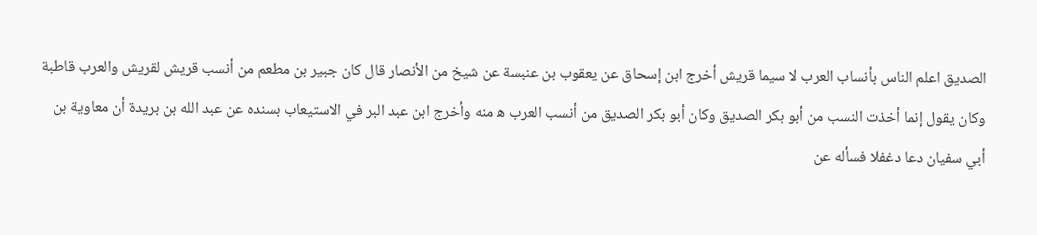الصديق اعلم الناس بأنساب العرب لا سيما قريش أخرج ابن إسحاق عن يعقوب بن عنبسة عن شيخ من الأنصار قال كان جبير بن مطعم من أنسب قريش لقريش والعرب قاطبة وكان يقول إنما أخذت النسب من أبو بكر الصديق وكان أبو بكر الصديق من أنسب العرب ه‍ منه وأخرج ابن عبد البر في الاستيعاب بسنده عن عبد الله بن بريدة أن معاوية بن أبي سفيان دعا دغفلا فسأله عن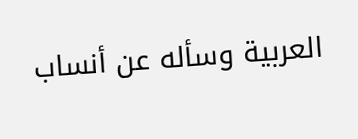العربية وسأله عن أنساب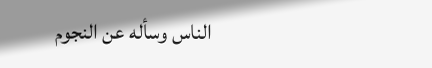الناس وسأله عن النجوم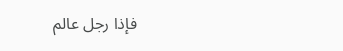فإذا رجل عالم